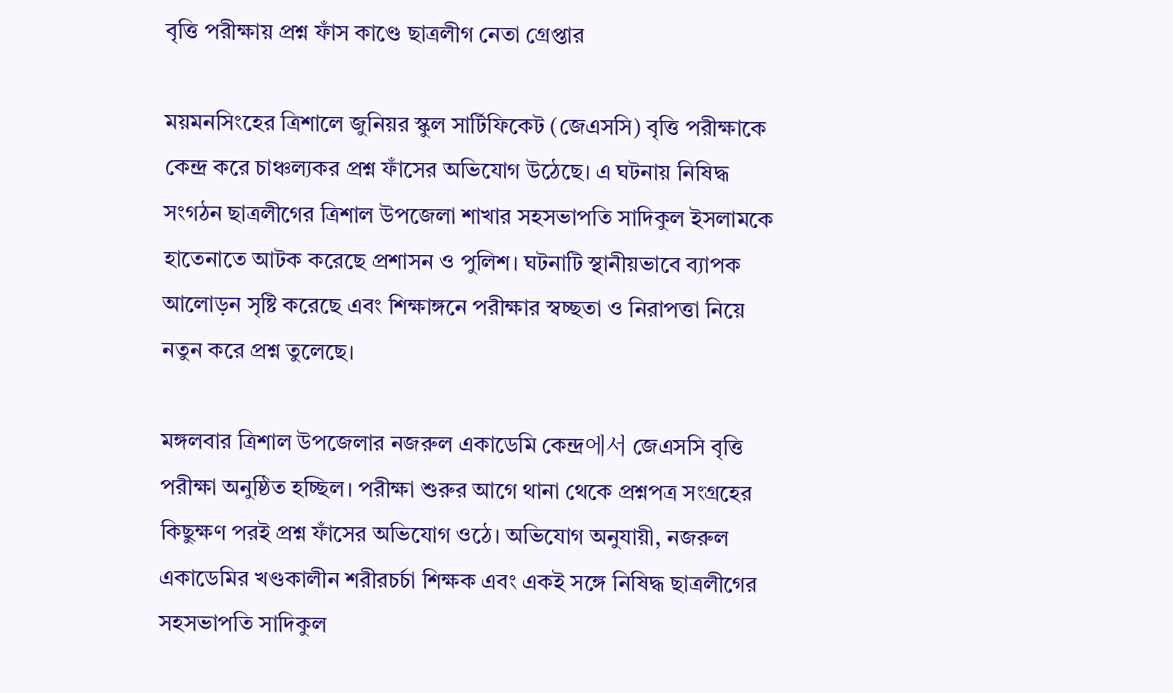বৃত্তি পরীক্ষায় প্রশ্ন ফাঁস কাণ্ডে ছাত্রলীগ নেতা গ্রেপ্তার

ময়মনসিংহের ত্রিশালে জুনিয়র স্কুল সার্টিফিকেট (জেএসসি) বৃত্তি পরীক্ষাকে কেন্দ্র করে চাঞ্চল্যকর প্রশ্ন ফাঁসের অভিযোগ উঠেছে। এ ঘটনায় নিষিদ্ধ সংগঠন ছাত্রলীগের ত্রিশাল উপজেলা শাখার সহসভাপতি সাদিকুল ইসলামকে হাতেনাতে আটক করেছে প্রশাসন ও পুলিশ। ঘটনাটি স্থানীয়ভাবে ব্যাপক আলোড়ন সৃষ্টি করেছে এবং শিক্ষাঙ্গনে পরীক্ষার স্বচ্ছতা ও নিরাপত্তা নিয়ে নতুন করে প্রশ্ন তুলেছে।

মঙ্গলবার ত্রিশাল উপজেলার নজরুল একাডেমি কেন্দ্র에서 জেএসসি বৃত্তি পরীক্ষা অনুষ্ঠিত হচ্ছিল। পরীক্ষা শুরুর আগে থানা থেকে প্রশ্নপত্র সংগ্রহের কিছুক্ষণ পরই প্রশ্ন ফাঁসের অভিযোগ ওঠে। অভিযোগ অনুযায়ী, নজরুল একাডেমির খণ্ডকালীন শরীরচর্চা শিক্ষক এবং একই সঙ্গে নিষিদ্ধ ছাত্রলীগের সহসভাপতি সাদিকুল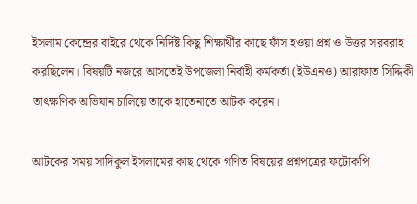ইসলাম কেন্দ্রের বাইরে থেকে নির্দিষ্ট কিছু শিক্ষার্থীর কাছে ফাঁস হওয়া প্রশ্ন ও উত্তর সরবরাহ করছিলেন। বিষয়টি নজরে আসতেই উপজেলা নির্বাহী কর্মকর্তা (ইউএনও) আরাফাত সিদ্দিকী তাৎক্ষণিক অভিযান চালিয়ে তাকে হাতেনাতে আটক করেন।

আটকের সময় সাদিকুল ইসলামের কাছ থেকে গণিত বিষয়ের প্রশ্নপত্রের ফটোকপি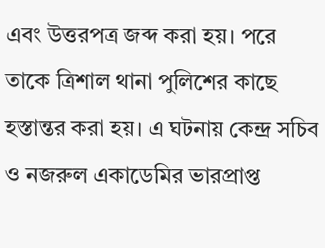এবং উত্তরপত্র জব্দ করা হয়। পরে তাকে ত্রিশাল থানা পুলিশের কাছে হস্তান্তর করা হয়। এ ঘটনায় কেন্দ্র সচিব ও নজরুল একাডেমির ভারপ্রাপ্ত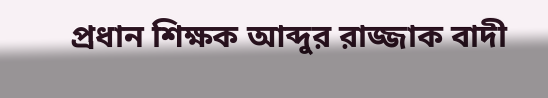প্রধান শিক্ষক আব্দুর রাজ্জাক বাদী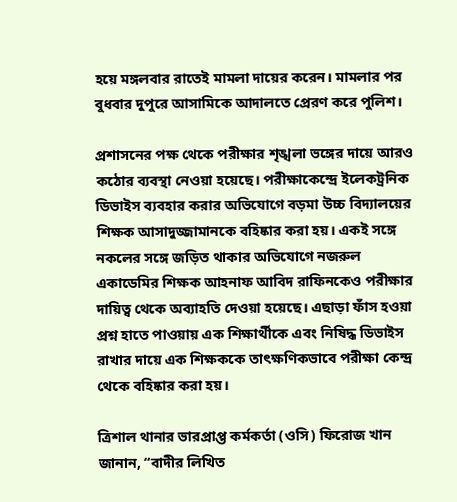হয়ে মঙ্গলবার রাতেই মামলা দায়ের করেন। মামলার পর বুধবার দুপুরে আসামিকে আদালতে প্রেরণ করে পুলিশ।

প্রশাসনের পক্ষ থেকে পরীক্ষার শৃঙ্খলা ভঙ্গের দায়ে আরও কঠোর ব্যবস্থা নেওয়া হয়েছে। পরীক্ষাকেন্দ্রে ইলেকট্রনিক ডিভাইস ব্যবহার করার অভিযোগে বড়মা উচ্চ বিদ্যালয়ের শিক্ষক আসাদুজ্জামানকে বহিষ্কার করা হয়। একই সঙ্গে নকলের সঙ্গে জড়িত থাকার অভিযোগে নজরুল একাডেমির শিক্ষক আহনাফ আবিদ রাফিনকেও পরীক্ষার দায়িত্ব থেকে অব্যাহতি দেওয়া হয়েছে। এছাড়া ফাঁস হওয়া প্রশ্ন হাতে পাওয়ায় এক শিক্ষার্থীকে এবং নিষিদ্ধ ডিভাইস রাখার দায়ে এক শিক্ষককে তাৎক্ষণিকভাবে পরীক্ষা কেন্দ্র থেকে বহিষ্কার করা হয়।

ত্রিশাল থানার ভারপ্রাপ্ত কর্মকর্তা (ওসি) ফিরোজ খান জানান, “বাদীর লিখিত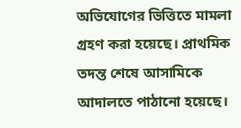অভিযোগের ভিত্তিতে মামলা গ্রহণ করা হয়েছে। প্রাথমিক তদন্ত শেষে আসামিকে আদালতে পাঠানো হয়েছে।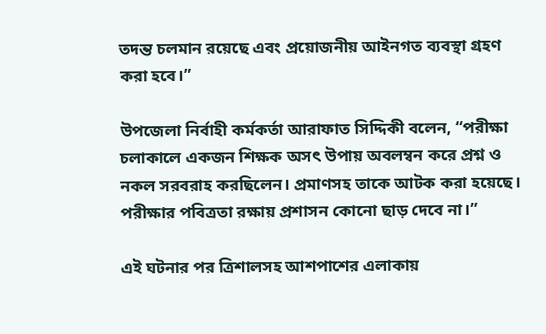তদন্ত চলমান রয়েছে এবং প্রয়োজনীয় আইনগত ব্যবস্থা গ্রহণ করা হবে।”

উপজেলা নির্বাহী কর্মকর্তা আরাফাত সিদ্দিকী বলেন, “পরীক্ষা চলাকালে একজন শিক্ষক অসৎ উপায় অবলম্বন করে প্রশ্ন ও নকল সরবরাহ করছিলেন। প্রমাণসহ তাকে আটক করা হয়েছে। পরীক্ষার পবিত্রতা রক্ষায় প্রশাসন কোনো ছাড় দেবে না।”

এই ঘটনার পর ত্রিশালসহ আশপাশের এলাকায়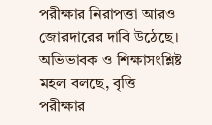পরীক্ষার নিরাপত্তা আরও জোরদারের দাবি উঠেছে। অভিভাবক ও শিক্ষাসংশ্লিষ্ট মহল বলছে, বৃত্তি পরীক্ষার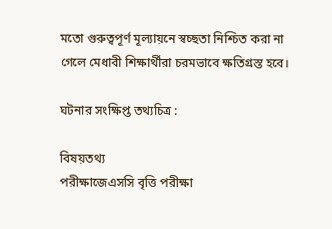মতো গুরুত্বপূর্ণ মূল্যায়নে স্বচ্ছতা নিশ্চিত করা না গেলে মেধাবী শিক্ষার্থীরা চরমভাবে ক্ষতিগ্রস্ত হবে।

ঘটনার সংক্ষিপ্ত তথ্যচিত্র :

বিষয়তথ্য
পরীক্ষাজেএসসি বৃত্তি পরীক্ষা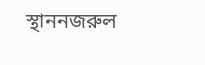স্থাননজরুল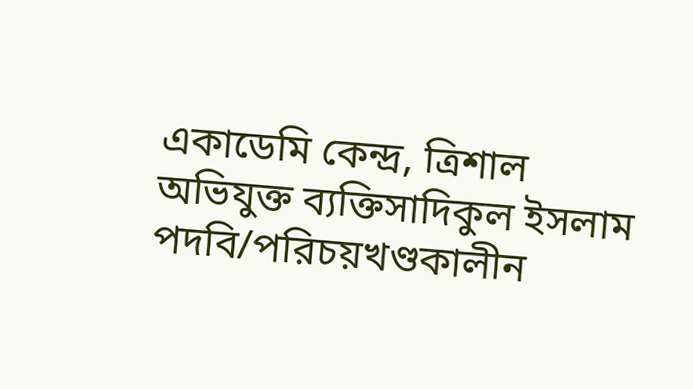একাডেমি কেন্দ্র, ত্রিশাল
অভিযুক্ত ব্যক্তিসাদিকুল ইসলাম
পদবি/পরিচয়খণ্ডকালীন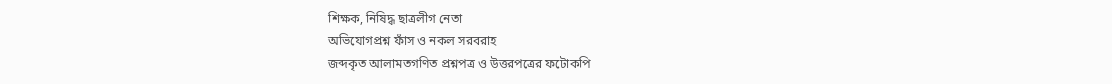শিক্ষক, নিষিদ্ধ ছাত্রলীগ নেতা
অভিযোগপ্রশ্ন ফাঁস ও নকল সরবরাহ
জব্দকৃত আলামতগণিত প্রশ্নপত্র ও উত্তরপত্রের ফটোকপি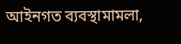আইনগত ব্যবস্থামামলা,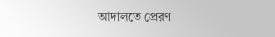আদালতে প্রেরণ